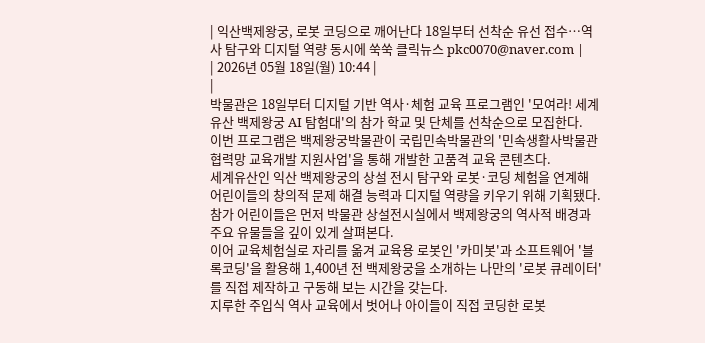| 익산백제왕궁, 로봇 코딩으로 깨어난다 18일부터 선착순 유선 접수…역사 탐구와 디지털 역량 동시에 쑥쑥 클릭뉴스 pkc0070@naver.com |
| 2026년 05월 18일(월) 10:44 |
|
박물관은 18일부터 디지털 기반 역사·체험 교육 프로그램인 '모여라! 세계유산 백제왕궁 AI 탐험대'의 참가 학교 및 단체를 선착순으로 모집한다.
이번 프로그램은 백제왕궁박물관이 국립민속박물관의 '민속생활사박물관 협력망 교육개발 지원사업'을 통해 개발한 고품격 교육 콘텐츠다.
세계유산인 익산 백제왕궁의 상설 전시 탐구와 로봇·코딩 체험을 연계해 어린이들의 창의적 문제 해결 능력과 디지털 역량을 키우기 위해 기획됐다.
참가 어린이들은 먼저 박물관 상설전시실에서 백제왕궁의 역사적 배경과 주요 유물들을 깊이 있게 살펴본다.
이어 교육체험실로 자리를 옮겨 교육용 로봇인 '카미봇'과 소프트웨어 '블록코딩'을 활용해 1,400년 전 백제왕궁을 소개하는 나만의 '로봇 큐레이터'를 직접 제작하고 구동해 보는 시간을 갖는다.
지루한 주입식 역사 교육에서 벗어나 아이들이 직접 코딩한 로봇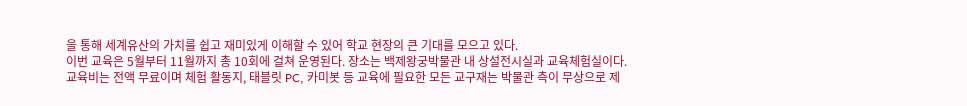을 통해 세계유산의 가치를 쉽고 재미있게 이해할 수 있어 학교 현장의 큰 기대를 모으고 있다.
이번 교육은 5월부터 11월까지 총 10회에 걸쳐 운영된다. 장소는 백제왕궁박물관 내 상설전시실과 교육체험실이다.
교육비는 전액 무료이며 체험 활동지, 태블릿 PC, 카미봇 등 교육에 필요한 모든 교구재는 박물관 측이 무상으로 제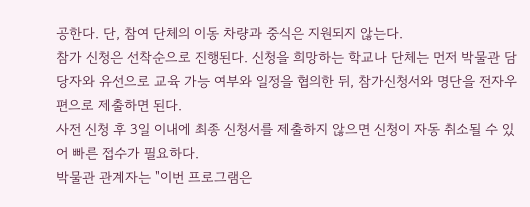공한다. 단, 참여 단체의 이동 차량과 중식은 지원되지 않는다.
참가 신청은 선착순으로 진행된다. 신청을 희망하는 학교나 단체는 먼저 박물관 담당자와 유선으로 교육 가능 여부와 일정을 협의한 뒤, 참가신청서와 명단을 전자우편으로 제출하면 된다.
사전 신청 후 3일 이내에 최종 신청서를 제출하지 않으면 신청이 자동 취소될 수 있어 빠른 접수가 필요하다.
박물관 관계자는 "이번 프로그램은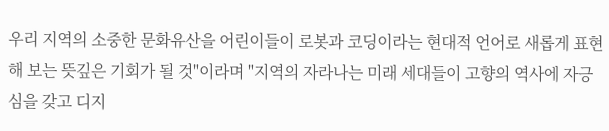우리 지역의 소중한 문화유산을 어린이들이 로봇과 코딩이라는 현대적 언어로 새롭게 표현해 보는 뜻깊은 기회가 될 것"이라며 "지역의 자라나는 미래 세대들이 고향의 역사에 자긍심을 갖고 디지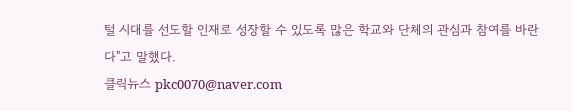털 시대를 선도할 인재로 성장할 수 있도록 많은 학교와 단체의 관심과 참여를 바란다"고 말했다.
클릭뉴스 pkc0070@naver.com